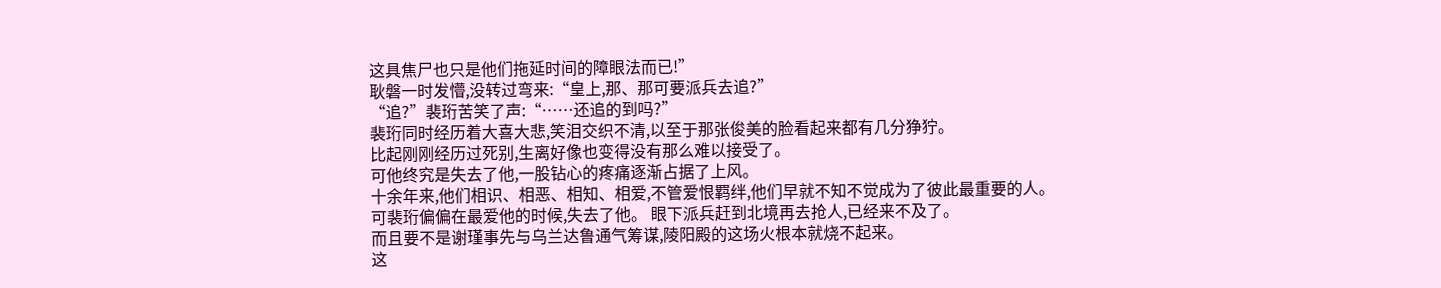这具焦尸也只是他们拖延时间的障眼法而已!”
耿磐一时发懵,没转过弯来:“皇上,那、那可要派兵去追?”
“追?”裴珩苦笑了声:“……还追的到吗?”
裴珩同时经历着大喜大悲,笑泪交织不清,以至于那张俊美的脸看起来都有几分狰狞。
比起刚刚经历过死别,生离好像也变得没有那么难以接受了。
可他终究是失去了他,一股钻心的疼痛逐渐占据了上风。
十余年来,他们相识、相恶、相知、相爱,不管爱恨羁绊,他们早就不知不觉成为了彼此最重要的人。
可裴珩偏偏在最爱他的时候,失去了他。 眼下派兵赶到北境再去抢人,已经来不及了。
而且要不是谢瑾事先与乌兰达鲁通气筹谋,陵阳殿的这场火根本就烧不起来。
这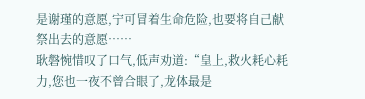是谢瑾的意愿,宁可冒着生命危险,也要将自己献祭出去的意愿……
耿磐惋惜叹了口气,低声劝道:“皇上,救火耗心耗力,您也一夜不曾合眼了,龙体最是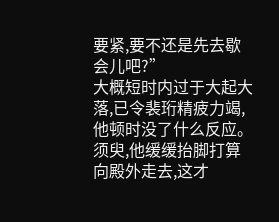要紧,要不还是先去歇会儿吧?”
大概短时内过于大起大落,已令裴珩精疲力竭,他顿时没了什么反应。
须臾,他缓缓抬脚打算向殿外走去,这才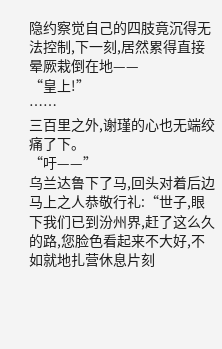隐约察觉自己的四肢竟沉得无法控制,下一刻,居然累得直接晕厥栽倒在地——
“皇上!”
……
三百里之外,谢瑾的心也无端绞痛了下。
“吁——”
乌兰达鲁下了马,回头对着后边马上之人恭敬行礼:“世子,眼下我们已到汾州界,赶了这么久的路,您脸色看起来不大好,不如就地扎营休息片刻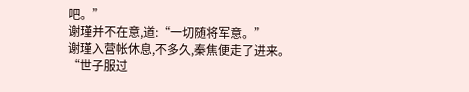吧。”
谢瑾并不在意,道:“一切随将军意。”
谢瑾入营帐休息,不多久,秦焦便走了进来。
“世子服过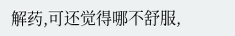解药,可还觉得哪不舒服,